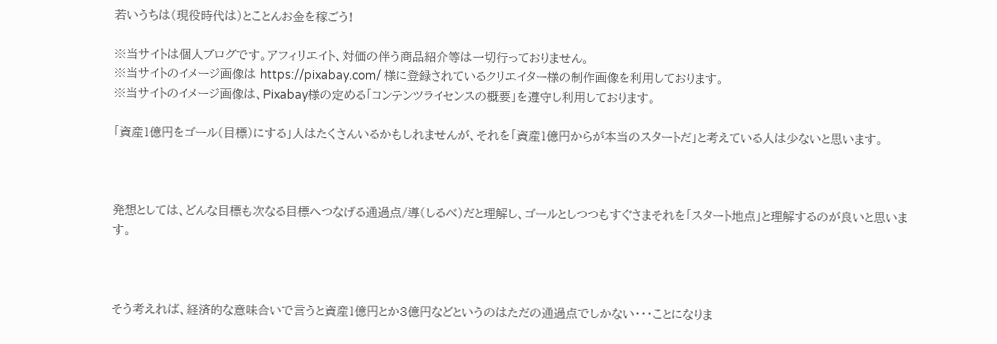若いうちは(現役時代は)とことんお金を稼ごう!

※当サイトは個人ブログです。アフィリエイト、対価の伴う商品紹介等は一切行っておりません。
※当サイトのイメージ画像は https://pixabay.com/ 様に登録されているクリエイター様の制作画像を利用しております。
※当サイトのイメージ画像は、Pixabay様の定める「コンテンツライセンスの概要」を遵守し利用しております。

「資産1億円をゴール(目標)にする」人はたくさんいるかもしれませんが、それを「資産1億円からが本当のスタートだ」と考えている人は少ないと思います。



発想としては、どんな目標も次なる目標へつなげる通過点/導(しるべ)だと理解し、ゴールとしつつもすぐさまそれを「スタート地点」と理解するのが良いと思います。



そう考えれば、経済的な意味合いで言うと資産1億円とか3億円などというのはただの通過点でしかない・・・ことになりま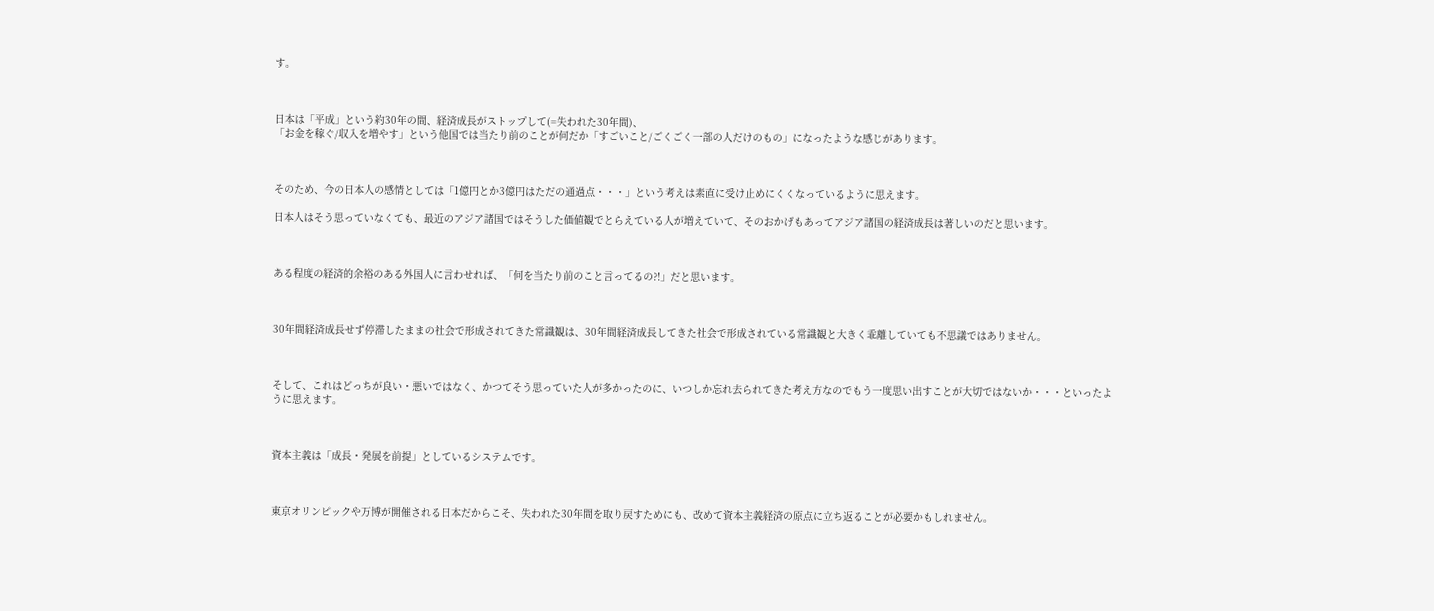す。



日本は「平成」という約30年の間、経済成長がストップして(=失われた30年間)、
「お金を稼ぐ/収入を増やす」という他国では当たり前のことが何だか「すごいこと/ごくごく一部の人だけのもの」になったような感じがあります。



そのため、今の日本人の感情としては「1億円とか3億円はただの通過点・・・」という考えは素直に受け止めにくくなっているように思えます。

日本人はそう思っていなくても、最近のアジア諸国ではそうした価値観でとらえている人が増えていて、そのおかげもあってアジア諸国の経済成長は著しいのだと思います。



ある程度の経済的余裕のある外国人に言わせれば、「何を当たり前のこと言ってるの?!」だと思います。



30年間経済成長せず停滞したままの社会で形成されてきた常識観は、30年間経済成長してきた社会で形成されている常識観と大きく乖離していても不思議ではありません。



そして、これはどっちが良い・悪いではなく、かつてそう思っていた人が多かったのに、いつしか忘れ去られてきた考え方なのでもう一度思い出すことが大切ではないか・・・といったように思えます。



資本主義は「成長・発展を前提」としているシステムです。



東京オリンピックや万博が開催される日本だからこそ、失われた30年間を取り戻すためにも、改めて資本主義経済の原点に立ち返ることが必要かもしれません。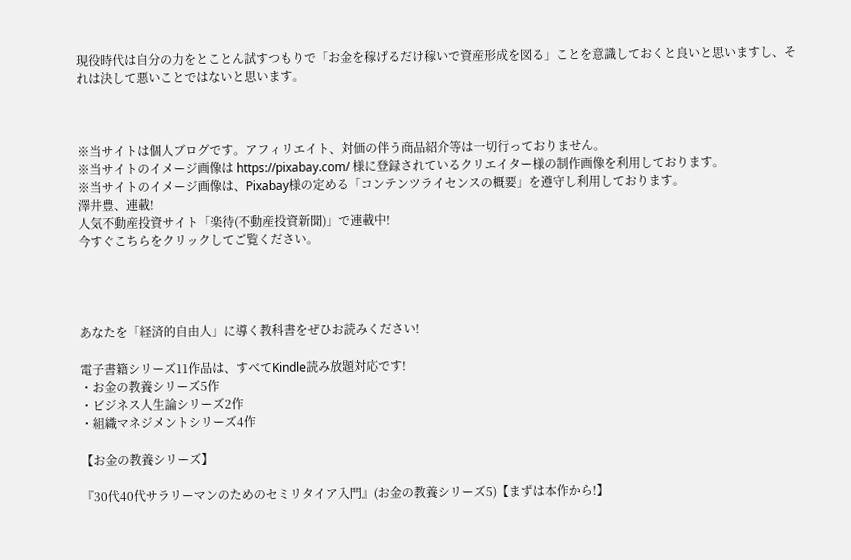現役時代は自分の力をとことん試すつもりで「お金を稼げるだけ稼いで資産形成を図る」ことを意識しておくと良いと思いますし、それは決して悪いことではないと思います。



※当サイトは個人ブログです。アフィリエイト、対価の伴う商品紹介等は一切行っておりません。
※当サイトのイメージ画像は https://pixabay.com/ 様に登録されているクリエイター様の制作画像を利用しております。
※当サイトのイメージ画像は、Pixabay様の定める「コンテンツライセンスの概要」を遵守し利用しております。
澤井豊、連載!
人気不動産投資サイト「楽待(不動産投資新聞)」で連載中!
今すぐこちらをクリックしてご覧ください。




あなたを「経済的自由人」に導く教科書をぜひお読みください!

電子書籍シリーズ11作品は、すべてKindle読み放題対応です!
・お金の教養シリーズ5作
・ビジネス人生論シリーズ2作
・組織マネジメントシリーズ4作

【お金の教養シリーズ】

『30代40代サラリーマンのためのセミリタイア入門』(お金の教養シリーズ5)【まずは本作から!】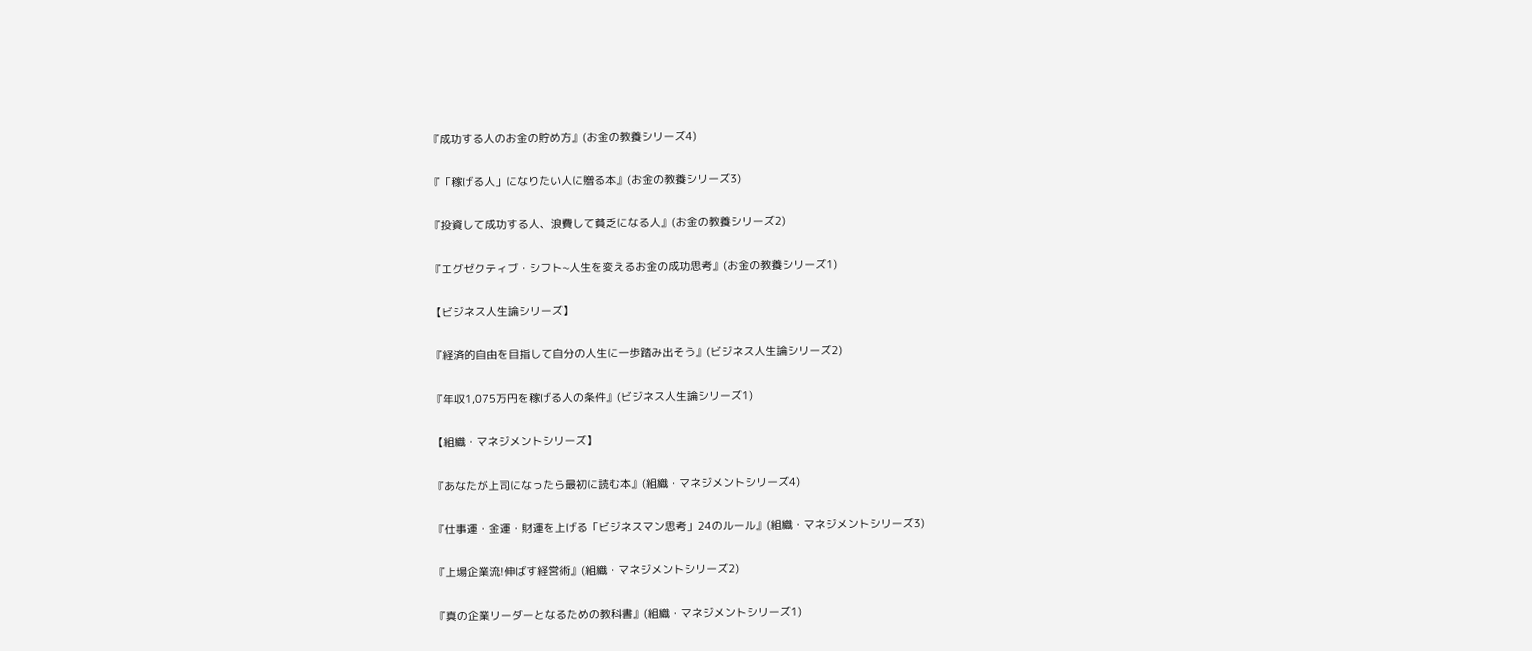『成功する人のお金の貯め方』(お金の教養シリーズ4)

『「稼げる人」になりたい人に贈る本』(お金の教養シリーズ3)

『投資して成功する人、浪費して貧乏になる人』(お金の教養シリーズ2)

『エグゼクティブ・シフト~人生を変えるお金の成功思考』(お金の教養シリーズ1)

【ビジネス人生論シリーズ】

『経済的自由を目指して自分の人生に一歩踏み出そう』(ビジネス人生論シリーズ2)

『年収1,075万円を稼げる人の条件』(ビジネス人生論シリーズ1)

【組織・マネジメントシリーズ】

『あなたが上司になったら最初に読む本』(組織・マネジメントシリーズ4)

『仕事運・金運・財運を上げる「ビジネスマン思考」24のルール』(組織・マネジメントシリーズ3)

『上場企業流!伸ばす経営術』(組織・マネジメントシリーズ2)

『真の企業リーダーとなるための教科書』(組織・マネジメントシリーズ1)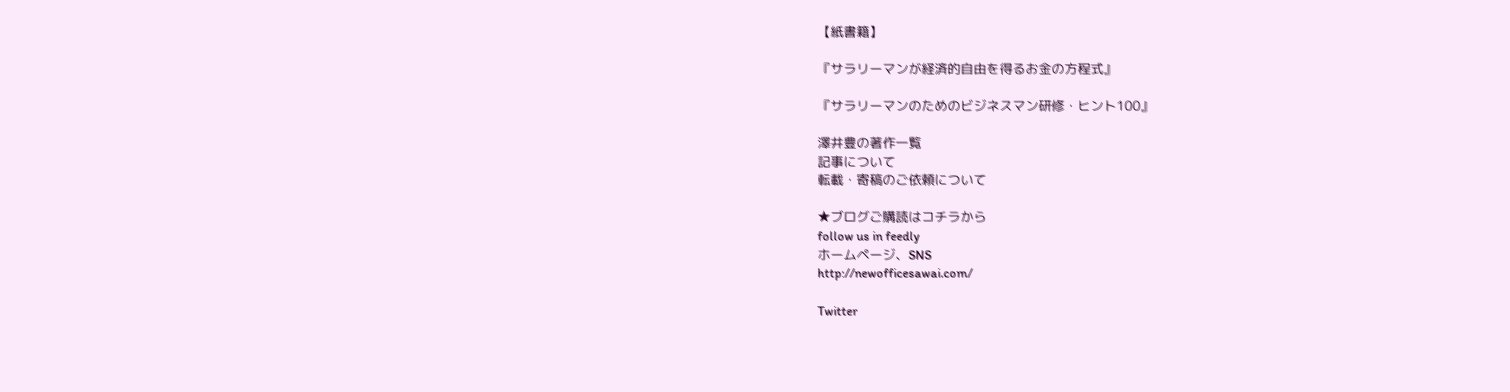【紙書籍】

『サラリーマンが経済的自由を得るお金の方程式』

『サラリーマンのためのビジネスマン研修・ヒント100』

澤井豊の著作一覧
記事について
転載・寄稿のご依頼について

★ブログご購読はコチラから
follow us in feedly
ホームページ、SNS
http://newofficesawai.com/

Twitter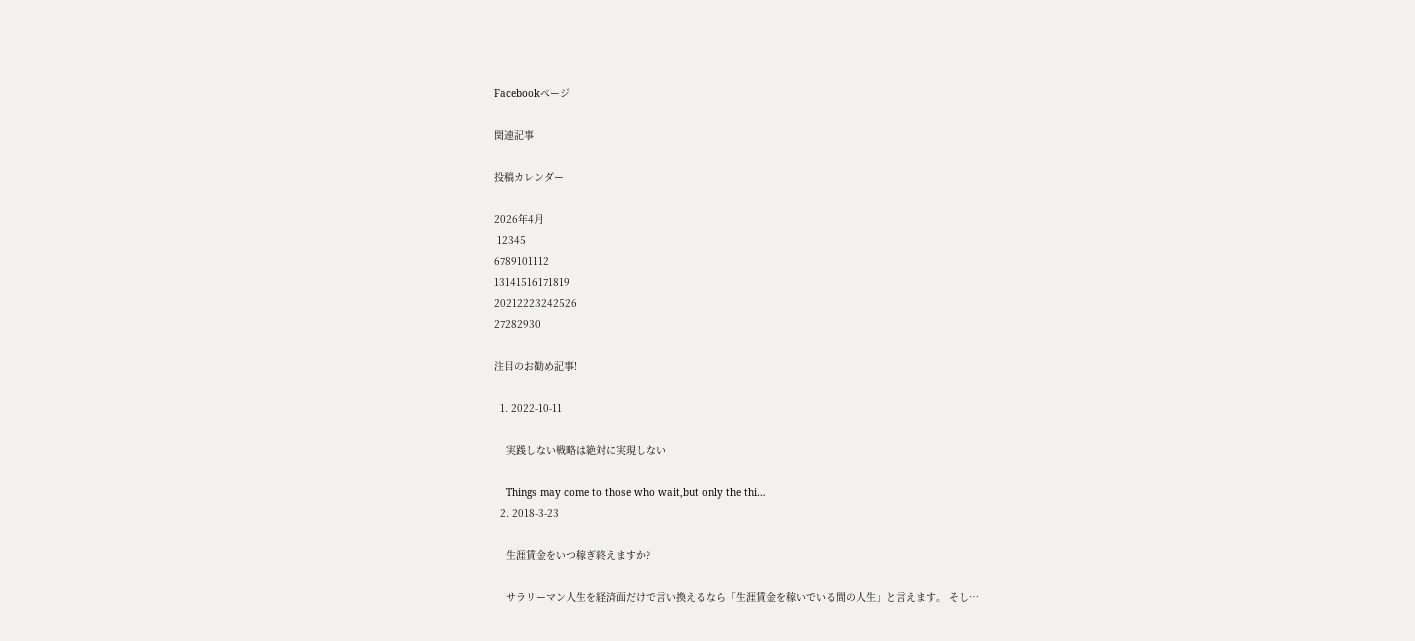Facebookページ

関連記事

投稿カレンダー

2026年4月
 12345
6789101112
13141516171819
20212223242526
27282930

注目のお勧め記事!

  1. 2022-10-11

    実践しない戦略は絶対に実現しない

    Things may come to those who wait,but only the thi…
  2. 2018-3-23

    生涯賃金をいつ稼ぎ終えますか?

    サラリーマン人生を経済面だけで言い換えるなら「生涯賃金を稼いでいる間の人生」と言えます。 そし…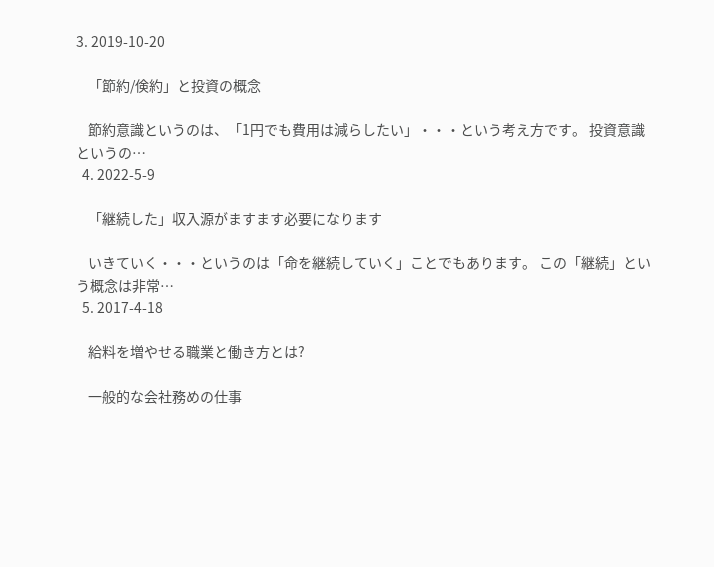3. 2019-10-20

    「節約/倹約」と投資の概念

    節約意識というのは、「1円でも費用は減らしたい」・・・という考え方です。 投資意識というの…
  4. 2022-5-9

    「継続した」収入源がますます必要になります

    いきていく・・・というのは「命を継続していく」ことでもあります。 この「継続」という概念は非常…
  5. 2017-4-18

    給料を増やせる職業と働き方とは?

    一般的な会社務めの仕事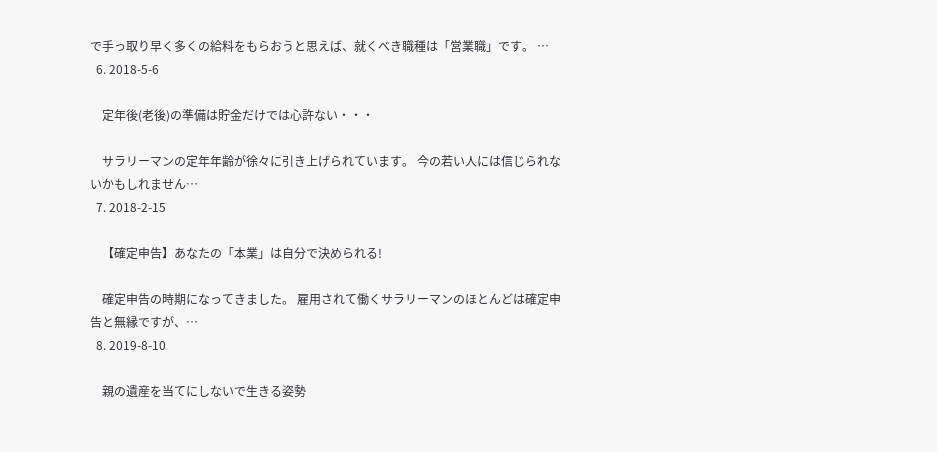で手っ取り早く多くの給料をもらおうと思えば、就くべき職種は「営業職」です。 …
  6. 2018-5-6

    定年後(老後)の準備は貯金だけでは心許ない・・・

    サラリーマンの定年年齢が徐々に引き上げられています。 今の若い人には信じられないかもしれません…
  7. 2018-2-15

    【確定申告】あなたの「本業」は自分で決められる!

    確定申告の時期になってきました。 雇用されて働くサラリーマンのほとんどは確定申告と無縁ですが、…
  8. 2019-8-10

    親の遺産を当てにしないで生きる姿勢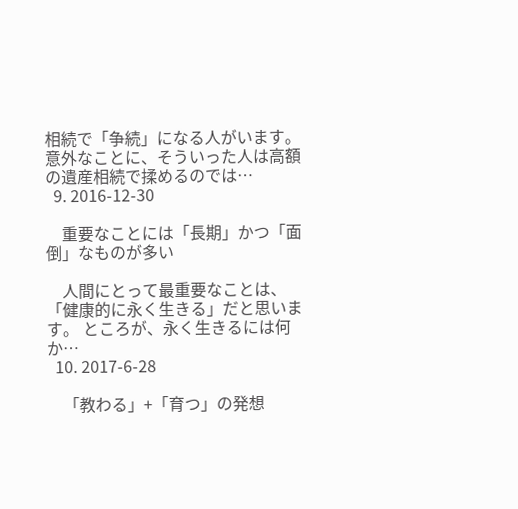相続で「争続」になる人がいます。 意外なことに、そういった人は高額の遺産相続で揉めるのでは…
  9. 2016-12-30

    重要なことには「長期」かつ「面倒」なものが多い

    人間にとって最重要なことは、「健康的に永く生きる」だと思います。 ところが、永く生きるには何か…
  10. 2017-6-28

    「教わる」+「育つ」の発想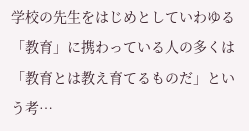学校の先生をはじめとしていわゆる「教育」に携わっている人の多くは「教育とは教え育てるものだ」という考…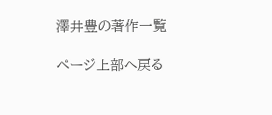澤井豊の著作一覧

ページ上部へ戻る